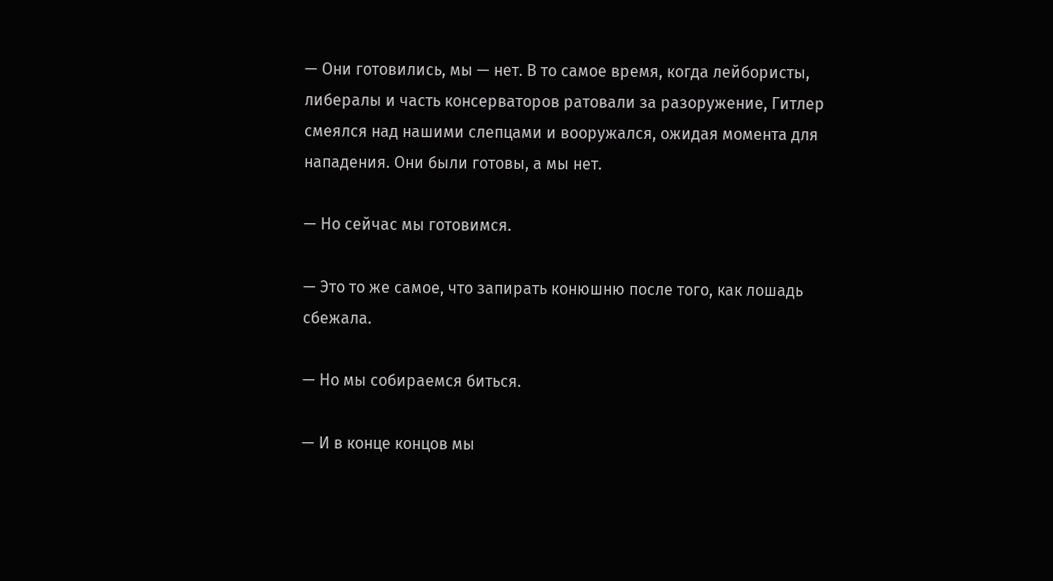— Они готовились, мы — нет. В то самое время, когда лейбористы, либералы и часть консерваторов ратовали за разоружение, Гитлер смеялся над нашими слепцами и вооружался, ожидая момента для нападения. Они были готовы, а мы нет.

— Но сейчас мы готовимся.

— Это то же самое, что запирать конюшню после того, как лошадь сбежала.

— Но мы собираемся биться.

— И в конце концов мы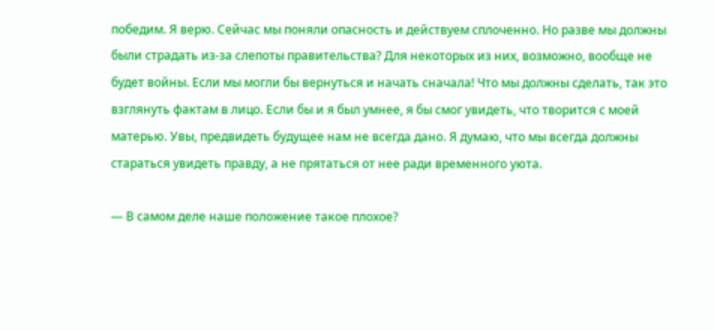победим. Я верю. Сейчас мы поняли опасность и действуем сплоченно. Но разве мы должны были страдать из-за слепоты правительства? Для некоторых из них, возможно, вообще не будет войны. Если мы могли бы вернуться и начать сначала! Что мы должны сделать, так это взглянуть фактам в лицо. Если бы и я был умнее, я бы смог увидеть, что творится с моей матерью. Увы, предвидеть будущее нам не всегда дано. Я думаю, что мы всегда должны стараться увидеть правду, а не прятаться от нее ради временного уюта.

— В самом деле наше положение такое плохое?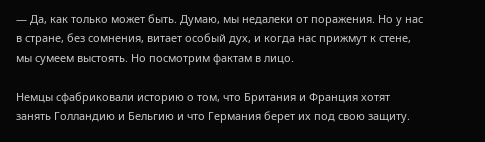— Да, как только может быть. Думаю, мы недалеки от поражения. Но у нас в стране, без сомнения, витает особый дух, и когда нас прижмут к стене, мы сумеем выстоять. Но посмотрим фактам в лицо.

Немцы сфабриковали историю о том, что Британия и Франция хотят занять Голландию и Бельгию и что Германия берет их под свою защиту.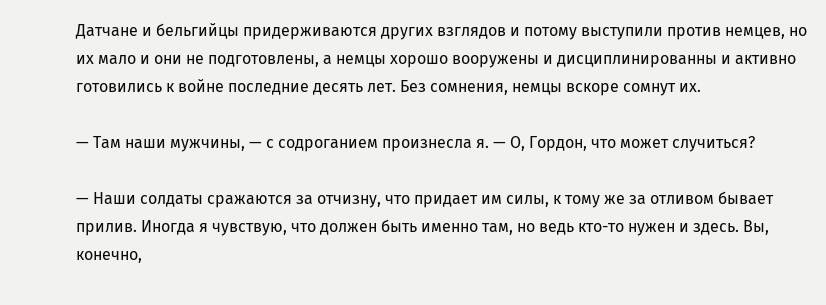Датчане и бельгийцы придерживаются других взглядов и потому выступили против немцев, но их мало и они не подготовлены, а немцы хорошо вооружены и дисциплинированны и активно готовились к войне последние десять лет. Без сомнения, немцы вскоре сомнут их.

— Там наши мужчины, — с содроганием произнесла я. — О, Гордон, что может случиться?

— Наши солдаты сражаются за отчизну, что придает им силы, к тому же за отливом бывает прилив. Иногда я чувствую, что должен быть именно там, но ведь кто-то нужен и здесь. Вы, конечно,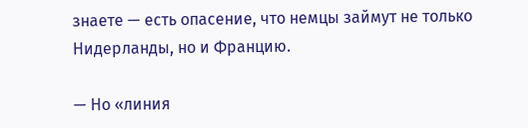знаете — есть опасение, что немцы займут не только Нидерланды, но и Францию.

— Но «линия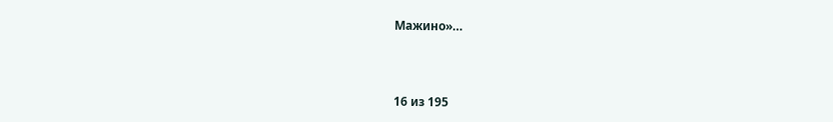Мажино»…



16 из 195